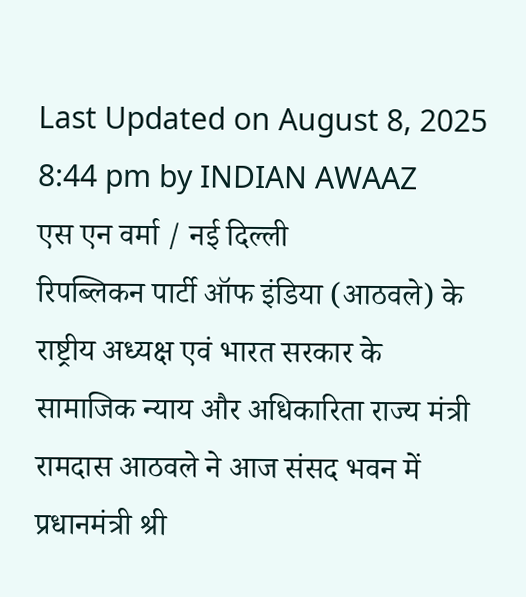Last Updated on August 8, 2025 8:44 pm by INDIAN AWAAZ
एस एन वर्मा / नई दिल्ली
रिपब्लिकन पार्टी ऑफ इंडिया (आठवले) के राष्ट्रीय अध्यक्ष एवं भारत सरकार के सामाजिक न्याय और अधिकारिता राज्य मंत्री रामदास आठवले ने आज संसद भवन में प्रधानमंत्री श्री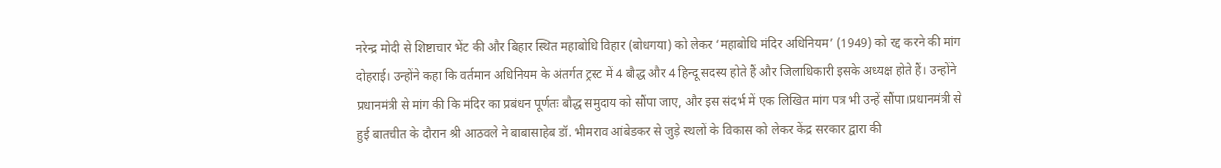नरेन्द्र मोदी से शिष्टाचार भेंट की और बिहार स्थित महाबोधि विहार (बोधगया) को लेकर ‘महाबोधि मंदिर अधिनियम’ (1949) को रद्द करने की मांग दोहराई। उन्होंने कहा कि वर्तमान अधिनियम के अंतर्गत ट्रस्ट में 4 बौद्ध और 4 हिन्दू सदस्य होते हैं और जिलाधिकारी इसके अध्यक्ष होते हैं। उन्होंने प्रधानमंत्री से मांग की कि मंदिर का प्रबंधन पूर्णतः बौद्ध समुदाय को सौंपा जाए, और इस संदर्भ में एक लिखित मांग पत्र भी उन्हें सौंपा।प्रधानमंत्री से हुई बातचीत के दौरान श्री आठवले ने बाबासाहेब डॉ. भीमराव आंबेडकर से जुड़े स्थलों के विकास को लेकर केंद्र सरकार द्वारा की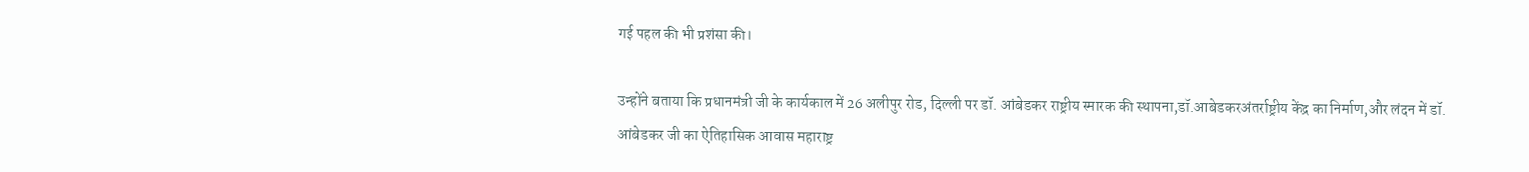गई पहल की भी प्रशंसा की।

उन्होंने बताया कि प्रधानमंत्री जी के कार्यकाल में 26 अलीपुर रोड, दिल्ली पर डॉ. आंबेडकर राष्ट्रीय स्मारक की स्थापना,डॉ.आबेडकरअंतर्राष्ट्रीय केंद्र का निर्माण,और लंदन में डॉ. आंबेडकर जी का ऐतिहासिक आवास महाराष्ट्र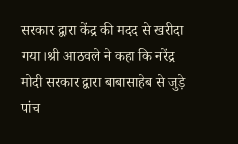सरकार द्वारा केंद्र की मदद से खरीदा गया।श्री आठवले ने कहा कि नरेंद्र मोदी सरकार द्वारा बाबासाहेब से जुड़े पांच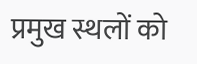प्रमुख स्थलों को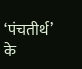‘पंचतीर्थ’ के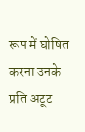रूप में घोषित करना उनके प्रति अटूट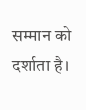सम्मान को दर्शाता है।